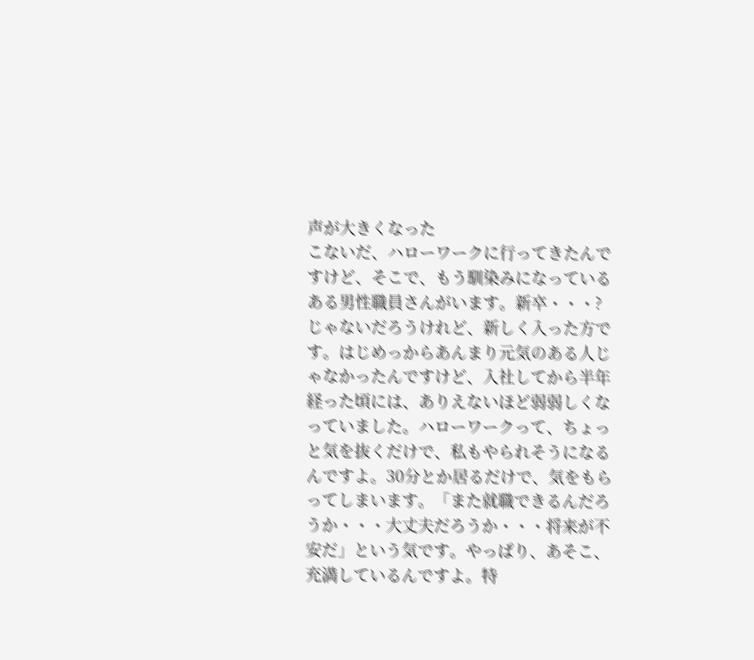声が大きくなった
こないだ、ハローワークに行ってきたんですけど、そこで、もう馴染みになっているある男性職員さんがいます。新卒・・・?じゃないだろうけれど、新しく入った方です。はじめっからあんまり元気のある人じゃなかったんですけど、入社してから半年経った頃には、ありえないほど弱弱しくなっていました。ハローワークって、ちょっと気を抜くだけで、私もやられそうになるんですよ。30分とか居るだけで、気をもらってしまいます。「また就職できるんだろうか・・・大丈夫だろうか・・・将来が不安だ」という気です。やっぱり、あそこ、充満しているんですよ。特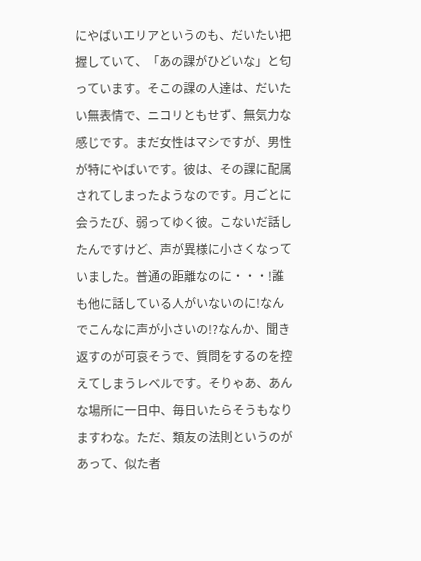にやばいエリアというのも、だいたい把握していて、「あの課がひどいな」と匂っています。そこの課の人達は、だいたい無表情で、ニコリともせず、無気力な感じです。まだ女性はマシですが、男性が特にやばいです。彼は、その課に配属されてしまったようなのです。月ごとに会うたび、弱ってゆく彼。こないだ話したんですけど、声が異様に小さくなっていました。普通の距離なのに・・・!誰も他に話している人がいないのに!なんでこんなに声が小さいの!?なんか、聞き返すのが可哀そうで、質問をするのを控えてしまうレベルです。そりゃあ、あんな場所に一日中、毎日いたらそうもなりますわな。ただ、類友の法則というのがあって、似た者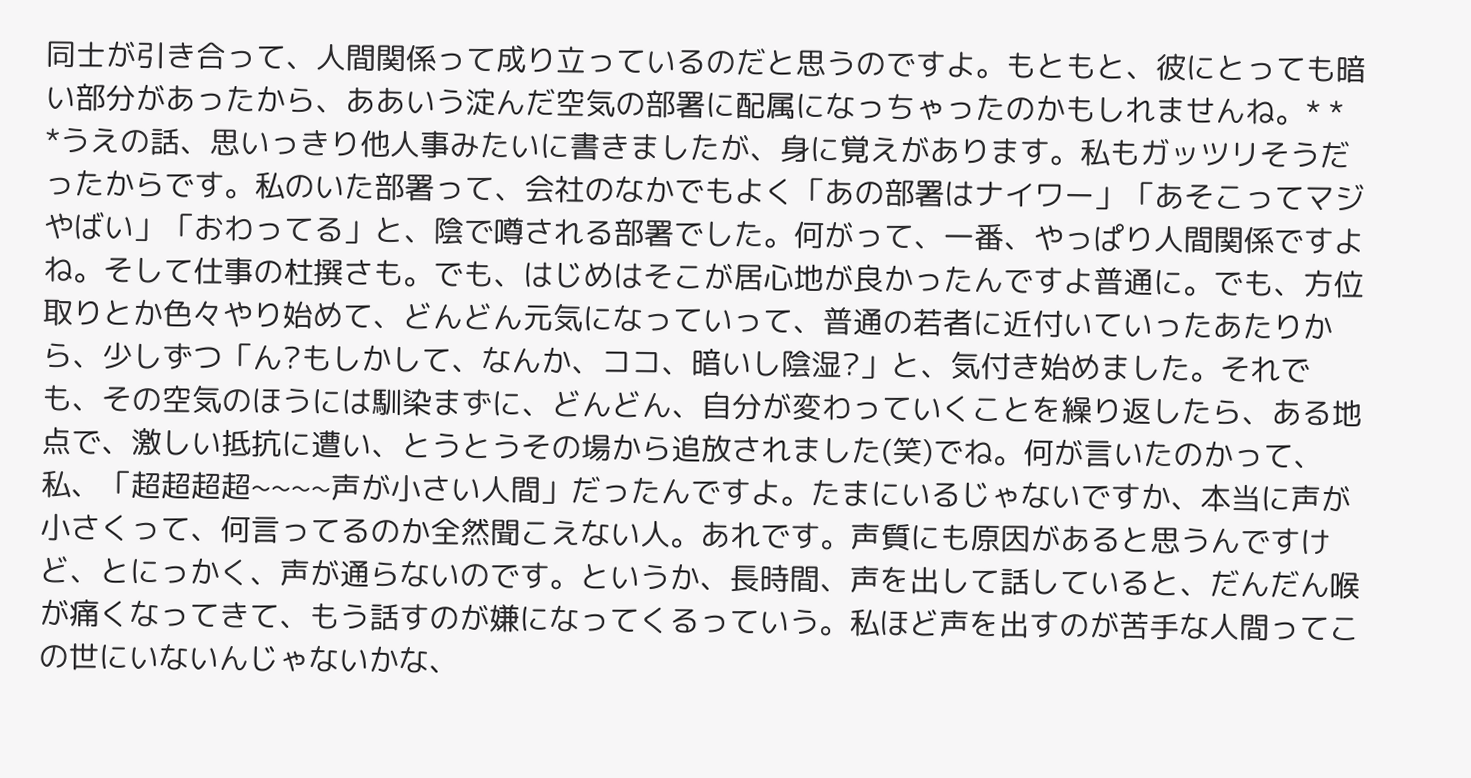同士が引き合って、人間関係って成り立っているのだと思うのですよ。もともと、彼にとっても暗い部分があったから、ああいう淀んだ空気の部署に配属になっちゃったのかもしれませんね。* * *うえの話、思いっきり他人事みたいに書きましたが、身に覚えがあります。私もガッツリそうだったからです。私のいた部署って、会社のなかでもよく「あの部署はナイワー」「あそこってマジやばい」「おわってる」と、陰で噂される部署でした。何がって、一番、やっぱり人間関係ですよね。そして仕事の杜撰さも。でも、はじめはそこが居心地が良かったんですよ普通に。でも、方位取りとか色々やり始めて、どんどん元気になっていって、普通の若者に近付いていったあたりから、少しずつ「ん?もしかして、なんか、ココ、暗いし陰湿?」と、気付き始めました。それでも、その空気のほうには馴染まずに、どんどん、自分が変わっていくことを繰り返したら、ある地点で、激しい抵抗に遭い、とうとうその場から追放されました(笑)でね。何が言いたのかって、私、「超超超超~~~~声が小さい人間」だったんですよ。たまにいるじゃないですか、本当に声が小さくって、何言ってるのか全然聞こえない人。あれです。声質にも原因があると思うんですけど、とにっかく、声が通らないのです。というか、長時間、声を出して話していると、だんだん喉が痛くなってきて、もう話すのが嫌になってくるっていう。私ほど声を出すのが苦手な人間ってこの世にいないんじゃないかな、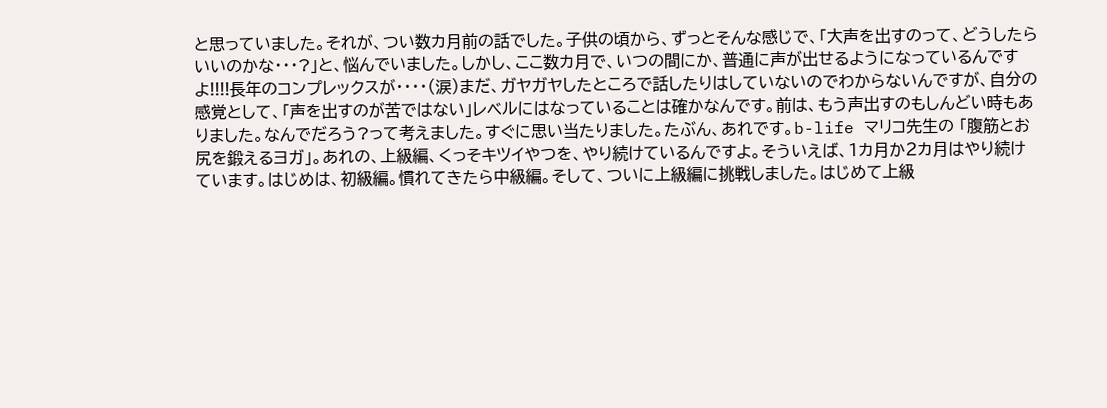と思っていました。それが、つい数カ月前の話でした。子供の頃から、ずっとそんな感じで、「大声を出すのって、どうしたらいいのかな・・・?」と、悩んでいました。しかし、ここ数カ月で、いつの間にか、普通に声が出せるようになっているんですよ!!!!長年のコンプレックスが・・・・(涙)まだ、ガヤガヤしたところで話したりはしていないのでわからないんですが、自分の感覚として、「声を出すのが苦ではない」レベルにはなっていることは確かなんです。前は、もう声出すのもしんどい時もありました。なんでだろう?って考えました。すぐに思い当たりました。たぶん、あれです。b-life マリコ先生の 「腹筋とお尻を鍛えるヨガ」。あれの、上級編、くっそキツイやつを、やり続けているんですよ。そういえば、1カ月か2カ月はやり続けています。はじめは、初級編。慣れてきたら中級編。そして、ついに上級編に挑戦しました。はじめて上級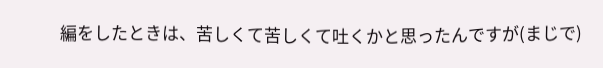編をしたときは、苦しくて苦しくて吐くかと思ったんですが(まじで)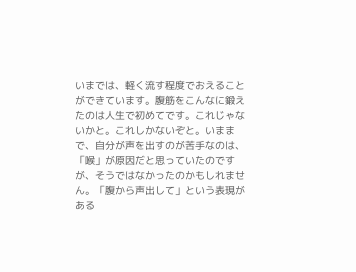いまでは、軽く流す程度でおえることができています。腹筋をこんなに鍛えたのは人生で初めてです。これじゃないかと。これしかないぞと。いままで、自分が声を出すのが苦手なのは、「喉」が原因だと思っていたのですが、そうではなかったのかもしれません。「腹から声出して」という表現がある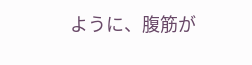ように、腹筋が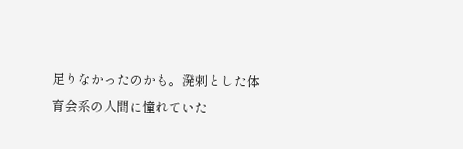足りなかったのかも。溌剌とした体育会系の人間に憧れていた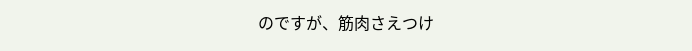のですが、筋肉さえつけ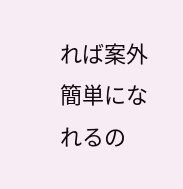れば案外簡単になれるの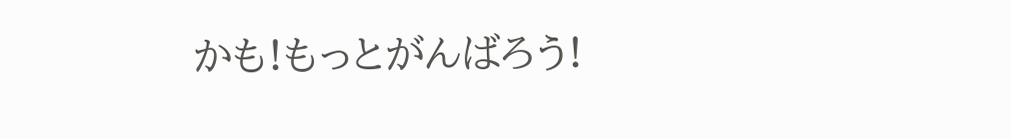かも!もっとがんばろう!